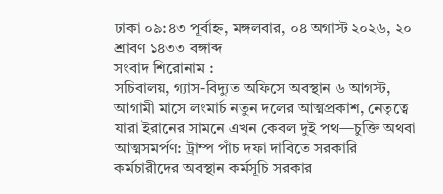ঢাকা ০৯:৪৩ পূর্বাহ্ন, মঙ্গলবার, ০৪ অগাস্ট ২০২৬, ২০ শ্রাবণ ১৪৩৩ বঙ্গাব্দ
সংবাদ শিরোনাম :
সচিবালয়, গ্যাস-বিদ্যুত অফিসে অবস্থান ৬ আগস্ট, আগামী মাসে লংমার্চ নতুন দলের আত্মপ্রকাশ, নেতৃত্বে যারা ইরানের সামনে এখন কেবল দুই পথ—চুক্তি অথবা আত্মসমর্পণ: ট্রাম্প পাঁচ দফা দাবিতে সরকারি কর্মচারীদের অবস্থান কর্মসূচি সরকার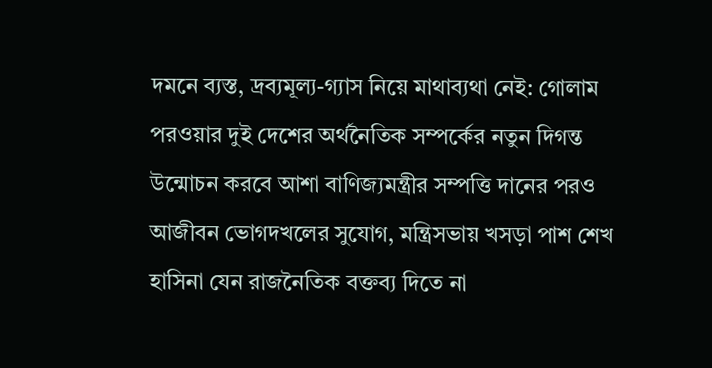দমনে ব্যস্ত, দ্রব্যমূল্য-গ্যাস নিয়ে মাথাব্যথা নেই: গোলাম পরওয়ার দুই দেশের অর্থনৈতিক সম্পর্কের নতুন দিগন্ত উন্মোচন করবে আশা বাণিজ্যমন্ত্রীর সম্পত্তি দানের পরও আজীবন ভোগদখলের সুযোগ, মন্ত্রিসভায় খসড়া পাশ শেখ হাসিনা যেন রাজনৈতিক বক্তব্য দিতে না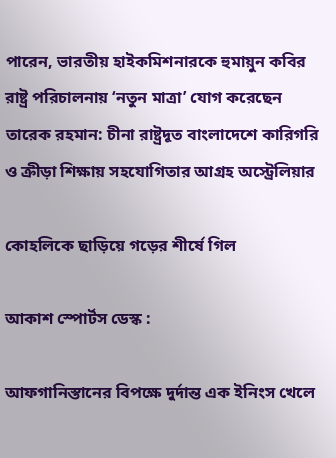পারেন, ভারতীয় হাইকমিশনারকে হুমায়ুন কবির রাষ্ট্র পরিচালনায় ‘নতুন মাত্রা’ যোগ করেছেন তারেক রহমান: চীনা রাষ্ট্রদূত বাংলাদেশে কারিগরি ও ক্রীড়া শিক্ষায় সহযোগিতার আগ্রহ অস্ট্রেলিয়ার

কোহলিকে ছাড়িয়ে গড়ের শীর্ষে গিল

আকাশ স্পোর্টস ডেস্ক :

আফগানিস্তানের বিপক্ষে দুর্দান্ত এক ইনিংস খেলে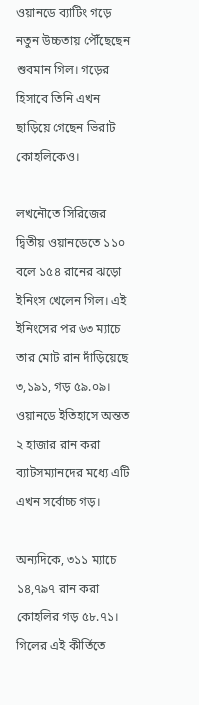ওয়ানডে ব্যাটিং গড়ে নতুন উচ্চতায় পৌঁছেছেন শুবমান গিল। গড়ের হিসাবে তিনি এখন ছাড়িয়ে গেছেন ভিরাট কোহলিকেও।

লখনৌতে সিরিজের দ্বিতীয় ওয়ানডেতে ১১০ বলে ১৫৪ রানের ঝড়ো ইনিংস খেলেন গিল। এই ইনিংসের পর ৬৩ ম্যাচে তার মোট রান দাঁড়িয়েছে ৩,১৯১, গড় ৫৯.০৯। ওয়ানডে ইতিহাসে অন্তত ২ হাজার রান করা ব্যাটসম্যানদের মধ্যে এটি এখন সর্বোচ্চ গড়।

অন্যদিকে, ৩১১ ম্যাচে ১৪,৭৯৭ রান করা কোহলির গড় ৫৮.৭১। গিলের এই কীর্তিতে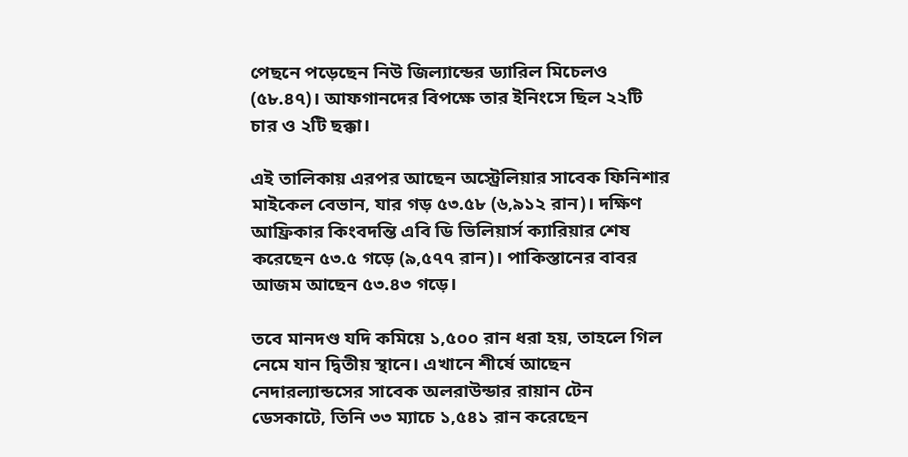পেছনে পড়েছেন নিউ জিল্যান্ডের ড্যারিল মিচেলও (৫৮.৪৭)। আফগানদের বিপক্ষে তার ইনিংসে ছিল ২২টি চার ও ২টি ছক্কা।

এই তালিকায় এরপর আছেন অস্ট্রেলিয়ার সাবেক ফিনিশার মাইকেল বেভান, যার গড় ৫৩.৫৮ (৬,৯১২ রান)। দক্ষিণ আফ্রিকার কিংবদন্তি এবি ডি ভিলিয়ার্স ক্যারিয়ার শেষ করেছেন ৫৩.৫ গড়ে (৯,৫৭৭ রান)। পাকিস্তানের বাবর আজম আছেন ৫৩.৪৩ গড়ে।

তবে মানদণ্ড যদি কমিয়ে ১,৫০০ রান ধরা হয়, তাহলে গিল নেমে যান দ্বিতীয় স্থানে। এখানে শীর্ষে আছেন নেদারল্যান্ডসের সাবেক অলরাউন্ডার রায়ান টেন ডেসকাটে, তিনি ৩৩ ম্যাচে ১,৫৪১ রান করেছেন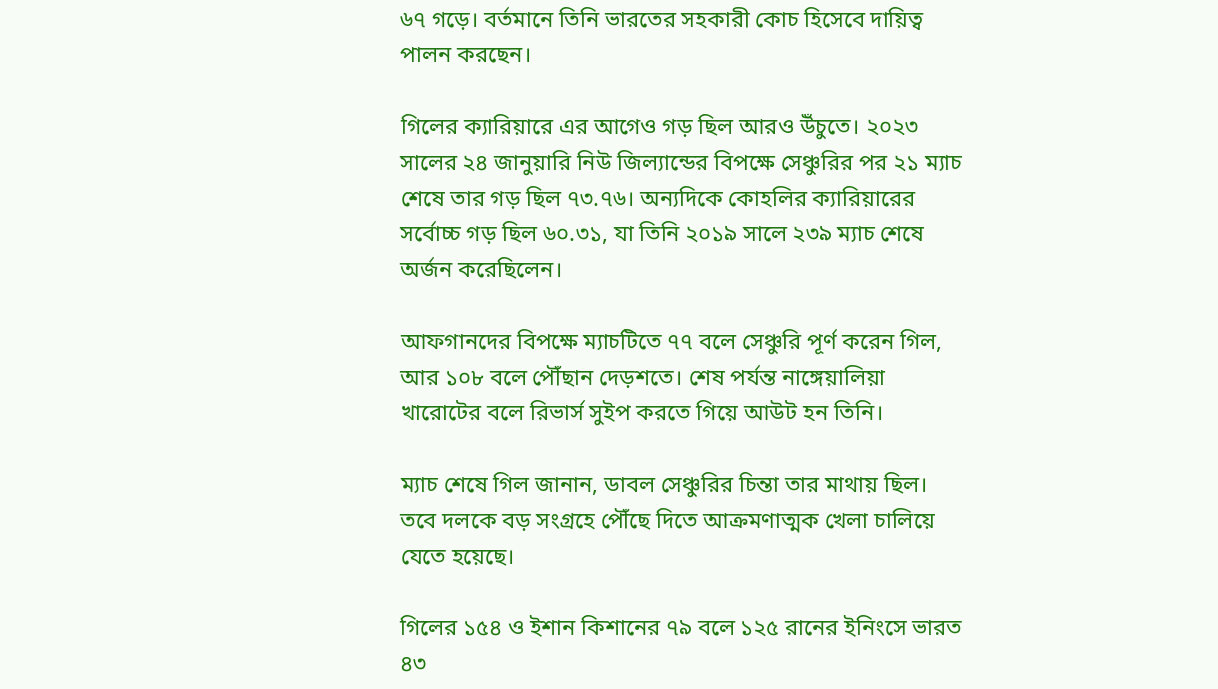৬৭ গড়ে। বর্তমানে তিনি ভারতের সহকারী কোচ হিসেবে দায়িত্ব পালন করছেন।

গিলের ক্যারিয়ারে এর আগেও গড় ছিল আরও উঁচুতে। ২০২৩ সালের ২৪ জানুয়ারি নিউ জিল্যান্ডের বিপক্ষে সেঞ্চুরির পর ২১ ম্যাচ শেষে তার গড় ছিল ৭৩.৭৬। অন্যদিকে কোহলির ক্যারিয়ারের সর্বোচ্চ গড় ছিল ৬০.৩১, যা তিনি ২০১৯ সালে ২৩৯ ম্যাচ শেষে অর্জন করেছিলেন।

আফগানদের বিপক্ষে ম্যাচটিতে ৭৭ বলে সেঞ্চুরি পূর্ণ করেন গিল, আর ১০৮ বলে পৌঁছান দেড়শতে। শেষ পর্যন্ত নাঙ্গেয়ালিয়া খারোটের বলে রিভার্স সুইপ করতে গিয়ে আউট হন তিনি।

ম্যাচ শেষে গিল জানান, ডাবল সেঞ্চুরির চিন্তা তার মাথায় ছিল। তবে দলকে বড় সংগ্রহে পৌঁছে দিতে আক্রমণাত্মক খেলা চালিয়ে যেতে হয়েছে।

গিলের ১৫৪ ও ইশান কিশানের ৭৯ বলে ১২৫ রানের ইনিংসে ভারত ৪৩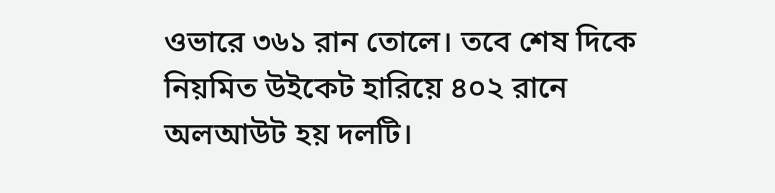ওভারে ৩৬১ রান তোলে। তবে শেষ দিকে নিয়মিত উইকেট হারিয়ে ৪০২ রানে অলআউট হয় দলটি।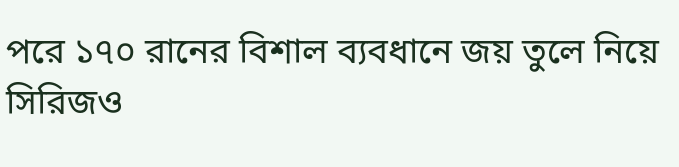পরে ১৭০ রানের বিশাল ব্যবধানে জয় তুলে নিয়ে সিরিজও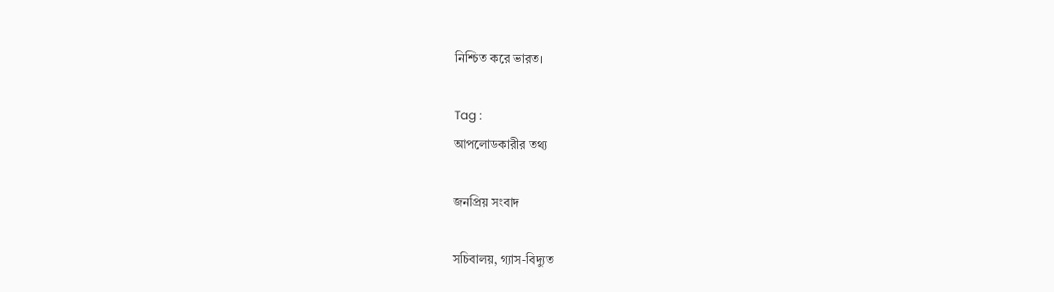নিশ্চিত করে ভারত।

Tag :
আপলোডকারীর তথ্য

জনপ্রিয় সংবাদ

সচিবালয়, গ্যাস-বিদ্যুত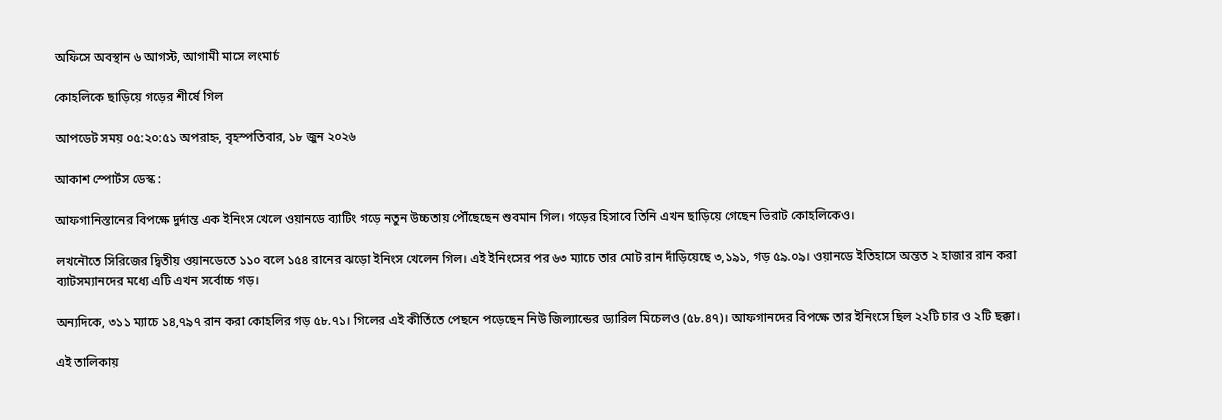অফিসে অবস্থান ৬ আগস্ট, আগামী মাসে লংমার্চ

কোহলিকে ছাড়িয়ে গড়ের শীর্ষে গিল

আপডেট সময় ০৫:২০:৫১ অপরাহ্ন, বৃহস্পতিবার, ১৮ জুন ২০২৬

আকাশ স্পোর্টস ডেস্ক :

আফগানিস্তানের বিপক্ষে দুর্দান্ত এক ইনিংস খেলে ওয়ানডে ব্যাটিং গড়ে নতুন উচ্চতায় পৌঁছেছেন শুবমান গিল। গড়ের হিসাবে তিনি এখন ছাড়িয়ে গেছেন ভিরাট কোহলিকেও।

লখনৌতে সিরিজের দ্বিতীয় ওয়ানডেতে ১১০ বলে ১৫৪ রানের ঝড়ো ইনিংস খেলেন গিল। এই ইনিংসের পর ৬৩ ম্যাচে তার মোট রান দাঁড়িয়েছে ৩,১৯১, গড় ৫৯.০৯। ওয়ানডে ইতিহাসে অন্তত ২ হাজার রান করা ব্যাটসম্যানদের মধ্যে এটি এখন সর্বোচ্চ গড়।

অন্যদিকে, ৩১১ ম্যাচে ১৪,৭৯৭ রান করা কোহলির গড় ৫৮.৭১। গিলের এই কীর্তিতে পেছনে পড়েছেন নিউ জিল্যান্ডের ড্যারিল মিচেলও (৫৮.৪৭)। আফগানদের বিপক্ষে তার ইনিংসে ছিল ২২টি চার ও ২টি ছক্কা।

এই তালিকায়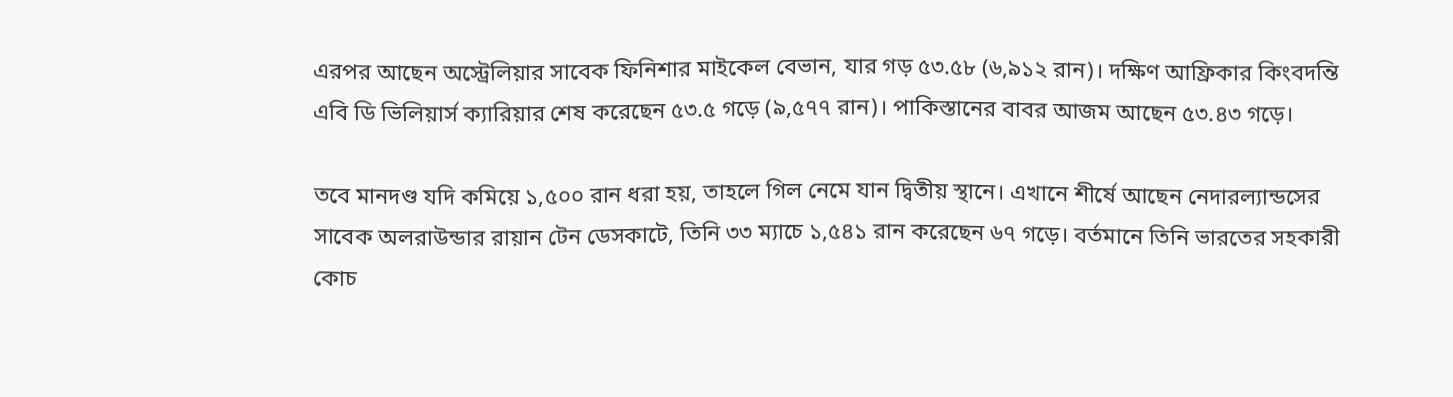এরপর আছেন অস্ট্রেলিয়ার সাবেক ফিনিশার মাইকেল বেভান, যার গড় ৫৩.৫৮ (৬,৯১২ রান)। দক্ষিণ আফ্রিকার কিংবদন্তি এবি ডি ভিলিয়ার্স ক্যারিয়ার শেষ করেছেন ৫৩.৫ গড়ে (৯,৫৭৭ রান)। পাকিস্তানের বাবর আজম আছেন ৫৩.৪৩ গড়ে।

তবে মানদণ্ড যদি কমিয়ে ১,৫০০ রান ধরা হয়, তাহলে গিল নেমে যান দ্বিতীয় স্থানে। এখানে শীর্ষে আছেন নেদারল্যান্ডসের সাবেক অলরাউন্ডার রায়ান টেন ডেসকাটে, তিনি ৩৩ ম্যাচে ১,৫৪১ রান করেছেন ৬৭ গড়ে। বর্তমানে তিনি ভারতের সহকারী কোচ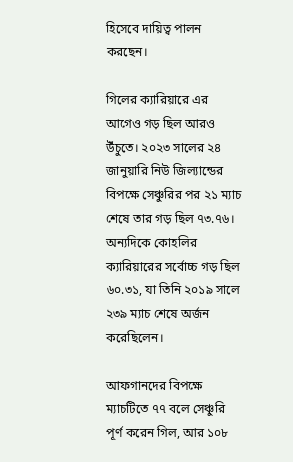হিসেবে দায়িত্ব পালন করছেন।

গিলের ক্যারিয়ারে এর আগেও গড় ছিল আরও উঁচুতে। ২০২৩ সালের ২৪ জানুয়ারি নিউ জিল্যান্ডের বিপক্ষে সেঞ্চুরির পর ২১ ম্যাচ শেষে তার গড় ছিল ৭৩.৭৬। অন্যদিকে কোহলির ক্যারিয়ারের সর্বোচ্চ গড় ছিল ৬০.৩১, যা তিনি ২০১৯ সালে ২৩৯ ম্যাচ শেষে অর্জন করেছিলেন।

আফগানদের বিপক্ষে ম্যাচটিতে ৭৭ বলে সেঞ্চুরি পূর্ণ করেন গিল, আর ১০৮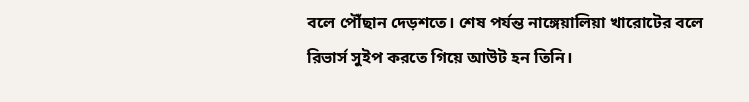বলে পৌঁছান দেড়শতে। শেষ পর্যন্ত নাঙ্গেয়ালিয়া খারোটের বলে রিভার্স সুইপ করতে গিয়ে আউট হন তিনি।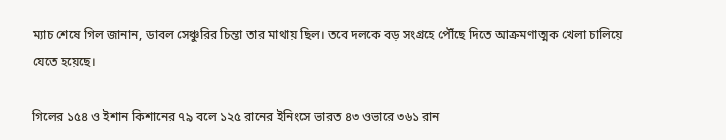ম্যাচ শেষে গিল জানান, ডাবল সেঞ্চুরির চিন্তা তার মাথায় ছিল। তবে দলকে বড় সংগ্রহে পৌঁছে দিতে আক্রমণাত্মক খেলা চালিয়ে যেতে হয়েছে।

গিলের ১৫৪ ও ইশান কিশানের ৭৯ বলে ১২৫ রানের ইনিংসে ভারত ৪৩ ওভারে ৩৬১ রান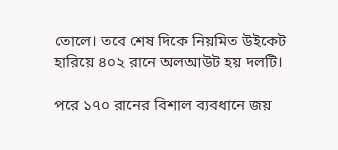তোলে। তবে শেষ দিকে নিয়মিত উইকেট হারিয়ে ৪০২ রানে অলআউট হয় দলটি।

পরে ১৭০ রানের বিশাল ব্যবধানে জয়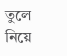তুলে নিয়ে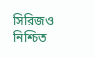সিরিজও নিশ্চিত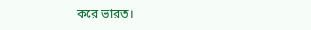করে ভারত।